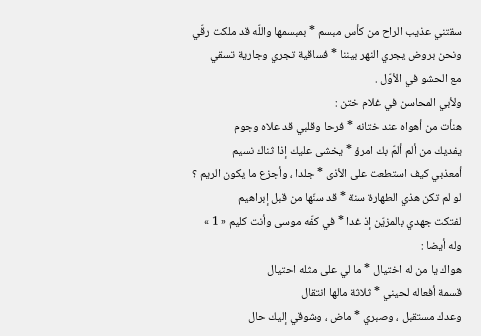سقتني عذيب الراح من كأس مبسم * بمبسمها واللّه قد ملكت رقّي
ونحن بروض يجري النهر بيننا * فساقية تجري وجارية تسقي
مع الحشو في الأوّل .
ولأبي المحاسن في غلام ختن :
هنأت من أهواه عند ختانه * فرحا وقلبي قد علاه وجوم
يفديك من ألم ألمّ بك امرؤ * يخشى عليك إذا ثناك نسيم
أمعذبي كيف استطعت على الأذى * جلدا ، وأجزع ما يكون الريم ؟
لو لم تكن هذي الطهارة سنة * قد سنّها من قبل إبراهيم
لفتكت جهدي بالمزيّن إذ غدا * في كفّه موسى وأنت كليم « 1 »
وله أيضا :
هواك يا من له اختيال * ما لي على مثله احتيال
قسمة أفعاله لحيني * ثلاثة مالها انتقال
وعدك مستقبل ، وصبري * ماض ، وشوقي إليك حال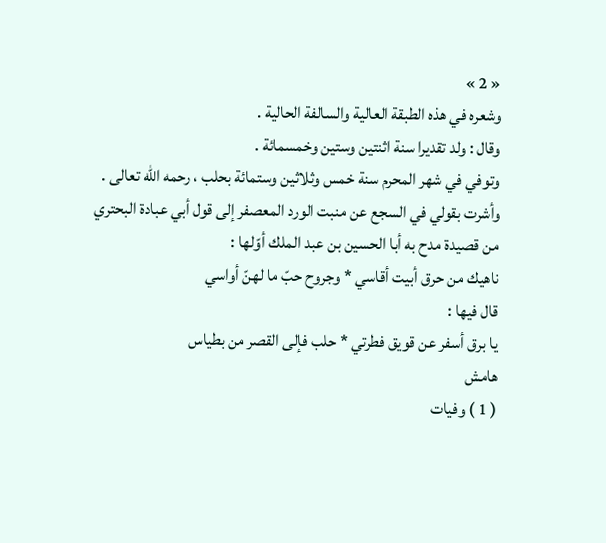« 2 »
وشعره في هذه الطبقة العالية والسالفة الحالية .
وقال : ولد تقديرا سنة اثنتين وستين وخمسمائة .
وتوفي في شهر المحرم سنة خمس وثلاثين وستمائة بحلب ، رحمه اللّه تعالى .
وأشرت بقولي في السجع عن منبت الورد المعصفر إلى قول أبي عبادة البحتري من قصيدة مدح به أبا الحسين بن عبد الملك أوّلها :
ناهيك من حرق أبيت أقاسي * وجروح حبّ ما لهنّ أواسي
قال فيها :
يا برق أسفر عن قويق فطرتي * حلب فإلى القصر من بطياس
هامش
( 1 ) وفيات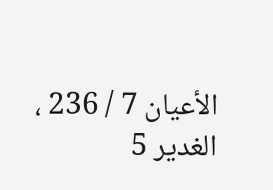الأعيان 7 / 236 ، الغدير 5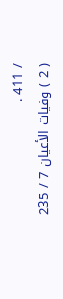/ 411 .
( 2 ) وفيات الأعيان 7 / 235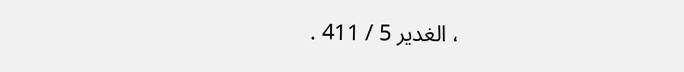، الغدير 5 / 411 .